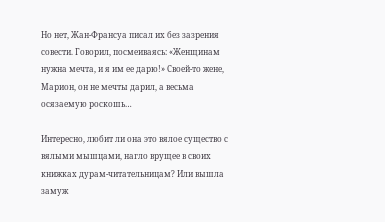Но нет, Жан-Франсуа писал их без зазрения совести. Говорил, посмеиваясь: «Женщинам нужна мечта, и я им ее дарю!» Своей-то жене, Марион, он не мечты дарил, а весьма осязаемую роскошь…

Интересно, любит ли она это вялое существо с вялыми мышцами, нагло врущее в своих книжках дурам-читательницам? Или вышла замуж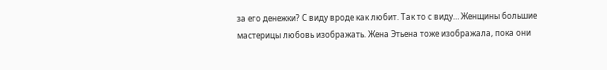за его денежки? С виду вроде как любит. Так то с виду… Женщины большие мастерицы любовь изображать. Жена Этьена тоже изображала, пока они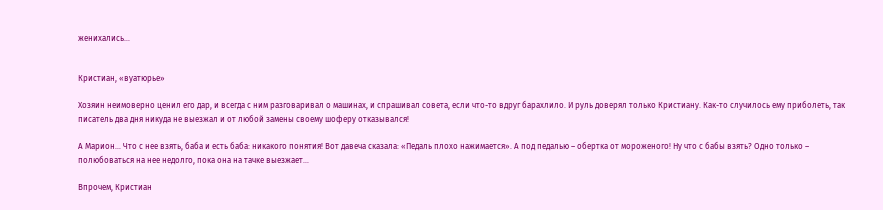женихались…


Кристиан, «вуатюрье»

Хозяин неимоверно ценил его дар, и всегда с ним разговаривал о машинах, и спрашивал совета, если что-то вдруг барахлило. И руль доверял только Кристиану. Как-то случилось ему приболеть, так писатель два дня никуда не выезжал и от любой замены своему шоферу отказывался!

А Марион… Что с нее взять, баба и есть баба: никакого понятия! Вот давеча сказала: «Педаль плохо нажимается». А под педалью – обертка от мороженого! Ну что с бабы взять? Одно только – полюбоваться на нее недолго, пока она на тачке выезжает…

Впрочем, Кристиан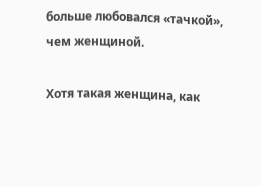больше любовался «тачкой», чем женщиной.

Хотя такая женщина, как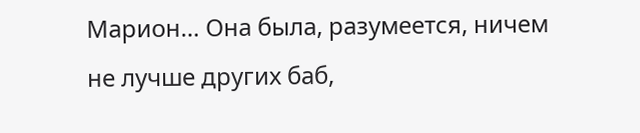Марион… Она была, разумеется, ничем не лучше других баб,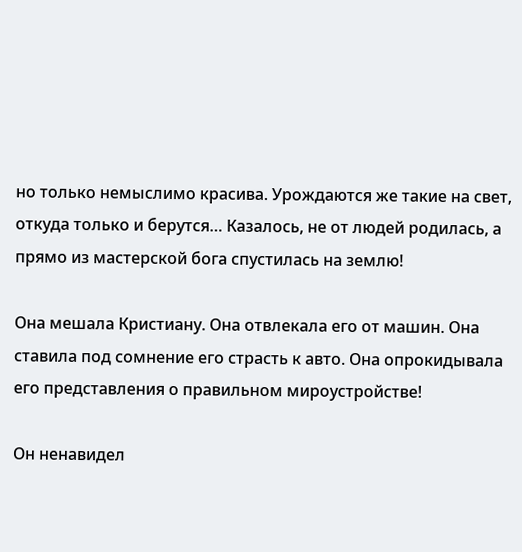но только немыслимо красива. Урождаются же такие на свет, откуда только и берутся… Казалось, не от людей родилась, а прямо из мастерской бога спустилась на землю!

Она мешала Кристиану. Она отвлекала его от машин. Она ставила под сомнение его страсть к авто. Она опрокидывала его представления о правильном мироустройстве!

Он ненавидел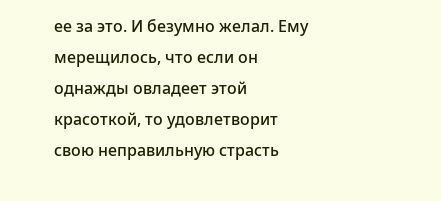ее за это. И безумно желал. Ему мерещилось, что если он однажды овладеет этой красоткой, то удовлетворит свою неправильную страсть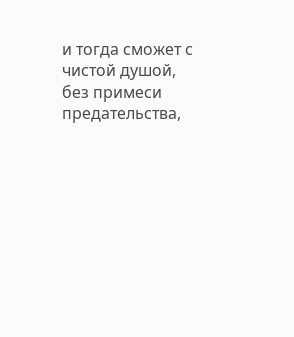и тогда сможет с чистой душой, без примеси предательства,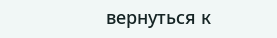вернуться к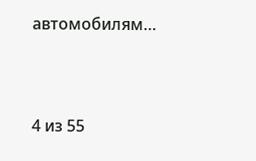автомобилям…



4 из 55